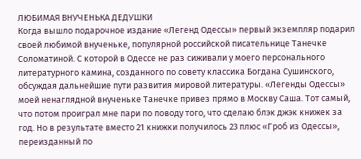ЛЮБИМАЯ ВНУЧЕНЬКА ДЕДУШКИ
Когда вышло подарочное издание «Легенд Одессы» первый экземпляр подарил своей любимой внученьке, популярной российской писательнице Танечке Соломатиной. С которой в Одессе не раз сиживали у моего персонального литературного камина, созданного по совету классика Богдана Сушинского, обсуждая дальнейшие пути развития мировой литературы. «Легенды Одессы» моей ненаглядной внученьке Танечке привез прямо в Москву Саша. Тот самый, что потом проиграл мне пари по поводу того, что сделаю блэк джэк книжек за год. Но в результате вместо 21 книжки получилось 23 плюс «Гроб из Одессы», переизданный по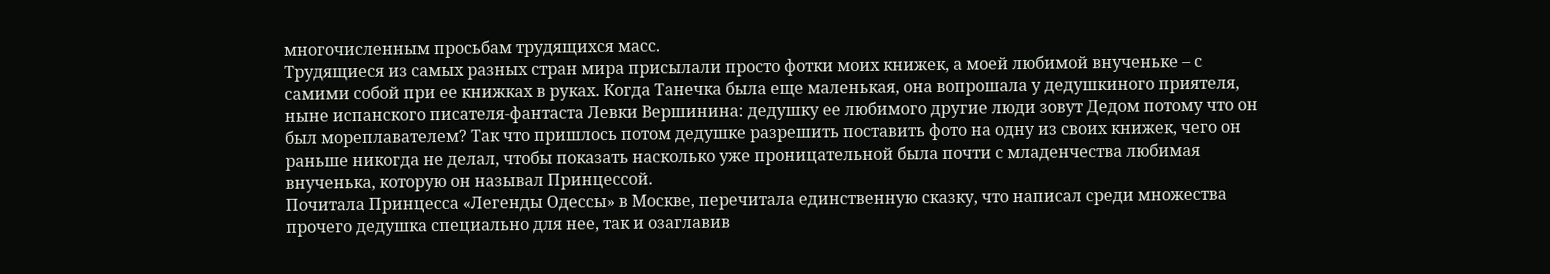многочисленным просьбам трудящихся масс.
Трудящиеся из самых разных стран мира присылали просто фотки моих книжек, а моей любимой внученьке – с самими собой при ее книжках в руках. Когда Танечка была еще маленькая, она вопрошала у дедушкиного приятеля, ныне испанского писателя-фантаста Левки Вершинина: дедушку ее любимого другие люди зовут Дедом потому что он был мореплавателем? Так что пришлось потом дедушке разрешить поставить фото на одну из своих книжек, чего он раньше никогда не делал, чтобы показать насколько уже проницательной была почти с младенчества любимая внученька, которую он называл Принцессой.
Почитала Принцесса «Легенды Одессы» в Москве, перечитала единственную сказку, что написал среди множества прочего дедушка специально для нее, так и озаглавив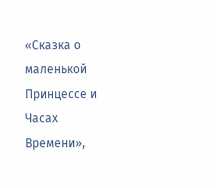«Сказка о маленькой Принцессе и Часах Времени»,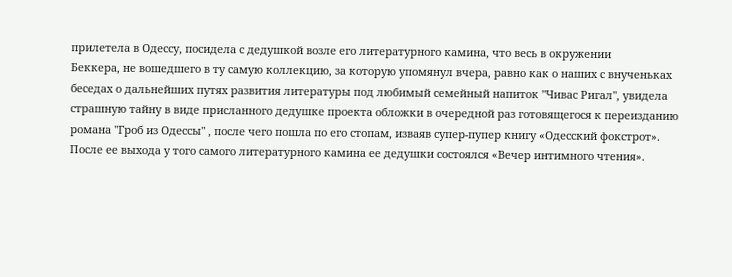прилетела в Одессу, посидела с дедушкой возле его литературного камина, что весь в окружении
Беккера, не вошедшего в ту самую коллекцию, за которую упомянул вчера, равно как о наших с внученьках беседах о дальнейших путях развития литературы под любимый семейный напиток "Чивас Ригал", увидела страшную тайну в виде присланного дедушке проекта обложки в очередной раз готовящегося к переизданию романа "Гроб из Одессы" , после чего пошла по его стопам, изваяв супер-пупер книгу «Одесский фокстрот».
После ее выхода у того самого литературного камина ее дедушки состоялся «Вечер интимного чтения».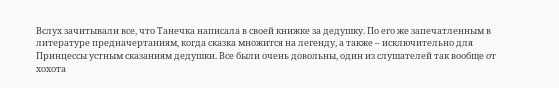Вслух зачитывали все, что Танечка написала в своей книжке за дедушку. По его же запечатленным в литературе предначертаниям, когда сказка множится на легенду, а также – исключительно для Принцессы устным сказаниям дедушки. Все были очень довольны, один из слушателей так вообще от хохота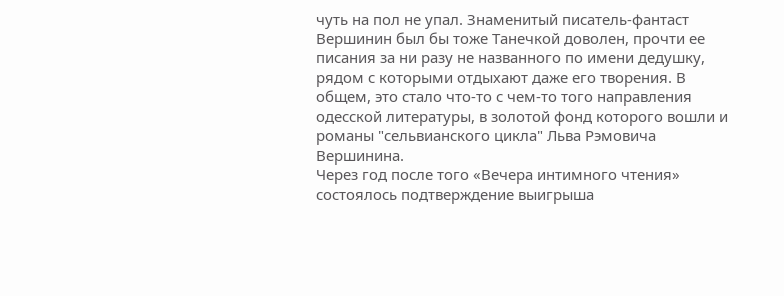чуть на пол не упал. Знаменитый писатель-фантаст Вершинин был бы тоже Танечкой доволен, прочти ее писания за ни разу не названного по имени дедушку, рядом с которыми отдыхают даже его творения. В общем, это стало что-то с чем-то того направления одесской литературы, в золотой фонд которого вошли и романы "сельвианского цикла" Льва Рэмовича Вершинина.
Через год после того «Вечера интимного чтения» состоялось подтверждение выигрыша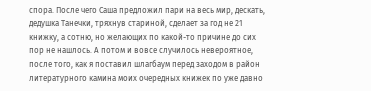спора. После чего Саша предложил пари на весь мир, дескать, дедушка Танечки, тряхнув стариной, сделает за год не 21 книжку, а сотню, но желающих по какой-то причине до сих пор не нашлось. А потом и вовсе случилось невероятное, после того, как я поставил шлагбаум перед заходом в район литературного камина моих очередных книжек по уже давно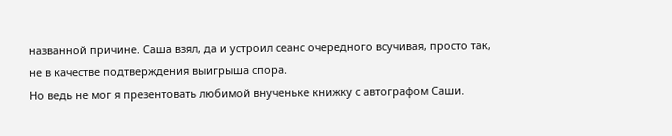названной причине. Саша взял, да и устроил сеанс очередного всучивая, просто так, не в качестве подтверждения выигрыша спора.
Но ведь не мог я презентовать любимой внученьке книжку с автографом Саши.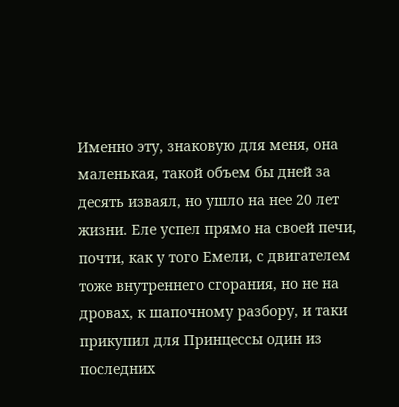Именно эту, знаковую для меня, она маленькая, такой объем бы дней за десять изваял, но ушло на нее 20 лет жизни. Еле успел прямо на своей печи, почти, как у того Емели, с двигателем тоже внутреннего сгорания, но не на дровах, к шапочному разбору, и таки прикупил для Принцессы один из последних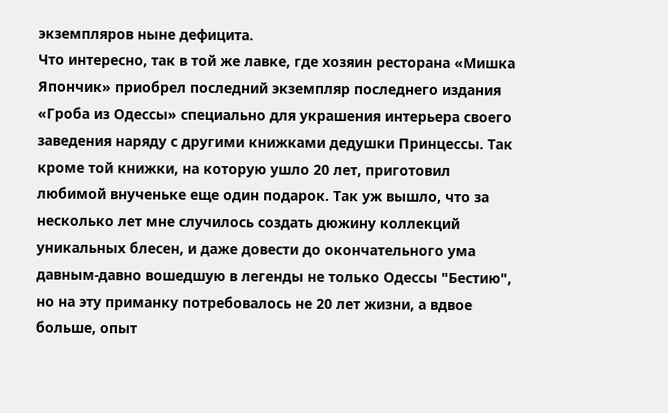экземпляров ныне дефицита.
Что интересно, так в той же лавке, где хозяин ресторана «Мишка Япончик» приобрел последний экземпляр последнего издания «Гроба из Одессы» специально для украшения интерьера своего заведения наряду с другими книжками дедушки Принцессы. Так кроме той книжки, на которую ушло 20 лет, приготовил любимой внученьке еще один подарок. Так уж вышло, что за несколько лет мне случилось создать дюжину коллекций уникальных блесен, и даже довести до окончательного ума давным-давно вошедшую в легенды не только Одессы "Бестию",
но на эту приманку потребовалось не 20 лет жизни, а вдвое больше, опыт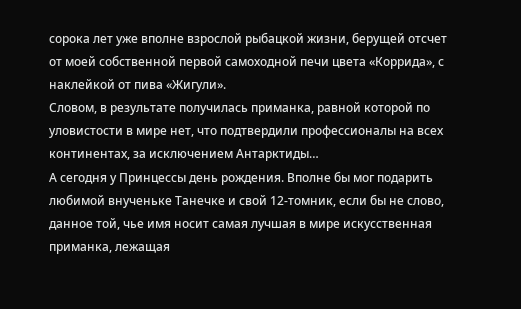сорока лет уже вполне взрослой рыбацкой жизни, берущей отсчет от моей собственной первой самоходной печи цвета «Коррида», с наклейкой от пива «Жигули».
Словом, в результате получилась приманка, равной которой по уловистости в мире нет, что подтвердили профессионалы на всех континентах, за исключением Антарктиды…
А сегодня у Принцессы день рождения. Вполне бы мог подарить любимой внученьке Танечке и свой 12-томник, если бы не слово, данное той, чье имя носит самая лучшая в мире искусственная приманка, лежащая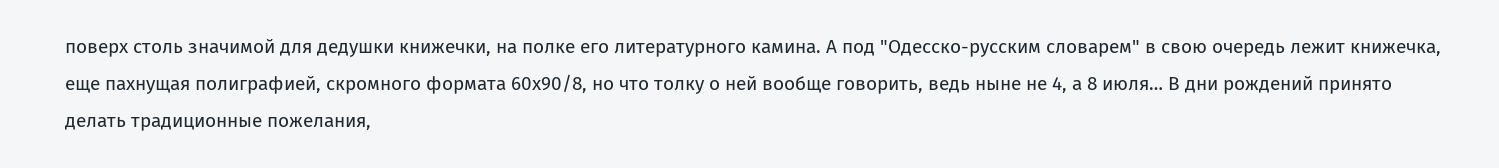поверх столь значимой для дедушки книжечки, на полке его литературного камина. А под "Одесско-русским словарем" в свою очередь лежит книжечка, еще пахнущая полиграфией, скромного формата 60х90/8, но что толку о ней вообще говорить, ведь ныне не 4, а 8 июля… В дни рождений принято делать традиционные пожелания,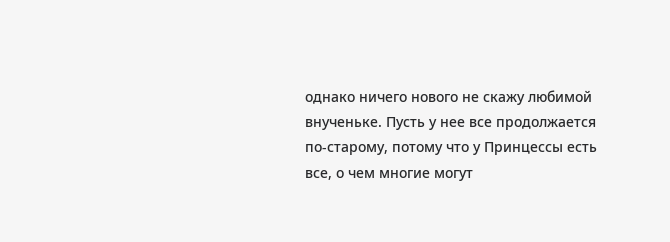однако ничего нового не скажу любимой внученьке. Пусть у нее все продолжается по-старому, потому что у Принцессы есть все, о чем многие могут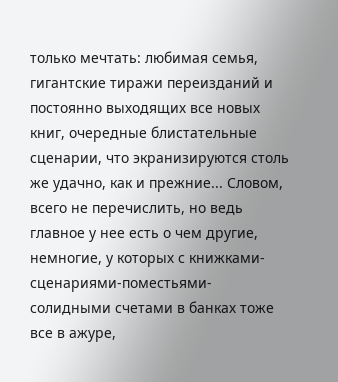только мечтать: любимая семья, гигантские тиражи переизданий и постоянно выходящих все новых книг, очередные блистательные сценарии, что экранизируются столь же удачно, как и прежние... Словом, всего не перечислить, но ведь главное у нее есть о чем другие, немногие, у которых с книжками-сценариями-поместьями-солидными счетами в банках тоже все в ажуре,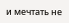и мечтать не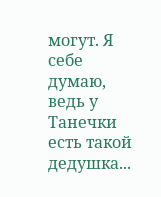могут. Я себе думаю, ведь у Танечки есть такой дедушка...